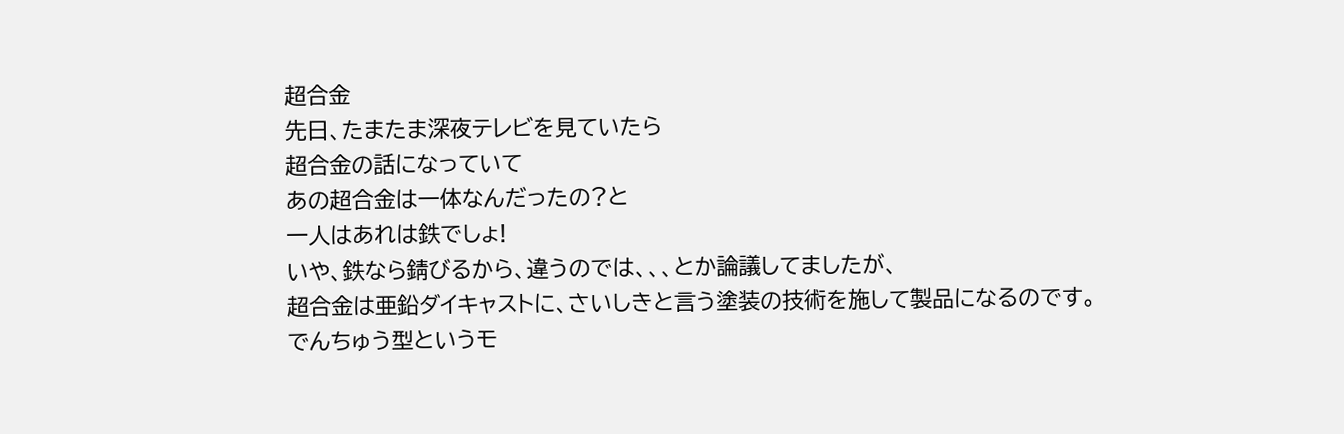超合金
先日、たまたま深夜テレビを見ていたら
超合金の話になっていて
あの超合金は一体なんだったの?と
一人はあれは鉄でしょ!
いや、鉄なら錆びるから、違うのでは、、、とか論議してましたが、
超合金は亜鉛ダイキャストに、さいしきと言う塗装の技術を施して製品になるのです。
でんちゅう型というモ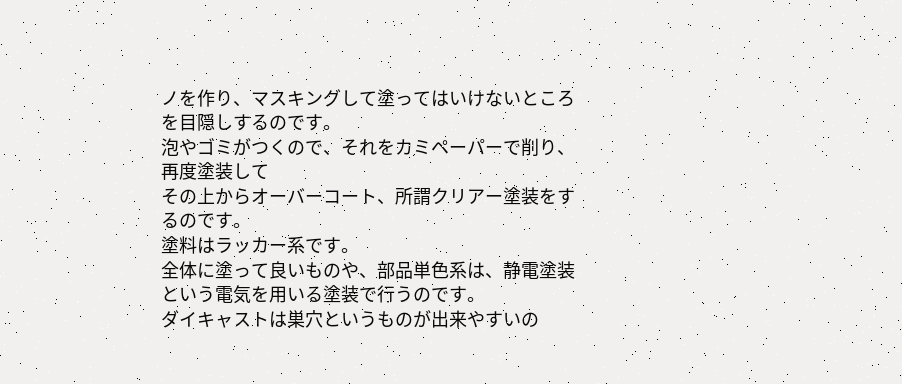ノを作り、マスキングして塗ってはいけないところを目隠しするのです。
泡やゴミがつくので、それをカミペーパーで削り、再度塗装して
その上からオーバーコート、所謂クリアー塗装をするのです。
塗料はラッカー系です。
全体に塗って良いものや、部品単色系は、静電塗装という電気を用いる塗装で行うのです。
ダイキャストは巣穴というものが出来やすいの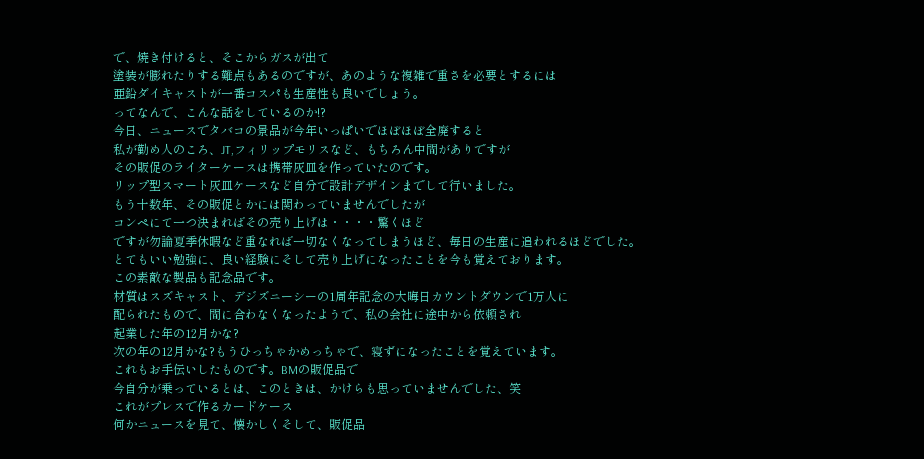で、焼き付けると、そこからガスが出て
塗装が膨れたりする難点もあるのですが、あのような複雑で重さを必要とするには
亜鉛ダイキャストが一番コスパも生産性も良いでしょう。
ってなんで、こんな話をしているのか!?
今日、ニュースでタバコの景品が今年いっぱいでほぼほぼ全廃すると
私が勤め人のころ、JT,フィリップモリスなど、もちろん中間がありですが
その販促のライターケースは携帯灰皿を作っていたのです。
リップ型スマート灰皿ケースなど自分で設計デザインまでして行いました。
もう十数年、その販促とかには関わっていませんでしたが
コンペにて一つ決まればその売り上げは・・・・驚くほど
ですが勿論夏季休暇など重なれば一切なくなってしまうほど、毎日の生産に追われるほどでした。
とてもいい勉強に、良い経験にそして売り上げになったことを今も覚えております。
この素敵な製品も記念品です。
材質はスズキャスト、デジズニーシーの1周年記念の大晦日カウントダウンで1万人に
配られたもので、間に合わなくなったようで、私の会社に途中から依頼され
起業した年の12月かな?
次の年の12月かな?もうひっちゃかめっちゃで、寝ずになったことを覚えています。
これもお手伝いしたものです。BMの販促品で
今自分が乗っているとは、このときは、かけらも思っていませんでした、笑
これがプレスで作るカードケース
何かニュースを見て、懐かしくそして、販促品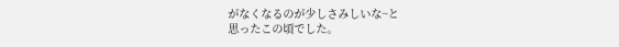がなくなるのが少しさみしいな~と
思ったこの頃でした。